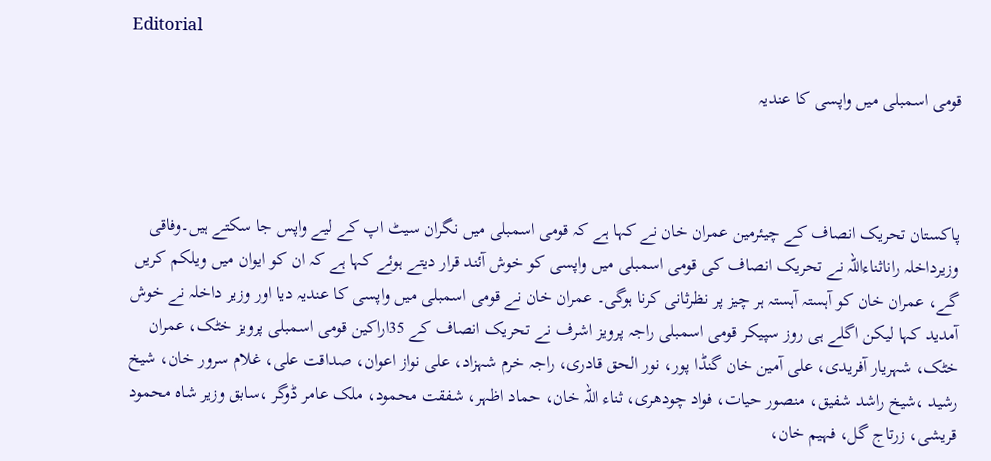Editorial

قومی اسمبلی میں واپسی کا عندیہ



پاکستان تحریک انصاف کے چیئرمین عمران خان نے کہا ہے کہ قومی اسمبلی میں نگران سیٹ اپ کے لیے واپس جا سکتے ہیں۔وفاقی وزیرداخلہ راناثناءاللہ نے تحریک انصاف کی قومی اسمبلی میں واپسی کو خوش آئند قرار دیتے ہوئے کہا ہے کہ ان کو ایوان میں ویلکم کریں گے، عمران خان کو آہستہ آہستہ ہر چیز پر نظرثانی کرنا ہوگی۔ عمران خان نے قومی اسمبلی میں واپسی کا عندیہ دیا اور وزیر داخلہ نے خوش آمدید کہا لیکن اگلے ہی روز سپیکر قومی اسمبلی راجہ پرویز اشرف نے تحریک انصاف کے 35اراکین قومی اسمبلی پرویز خٹک، عمران خٹک، شہریار آفریدی، علی آمین خان گنڈا پور، نور الحق قادری، راجہ خرم شہزاد، علی نواز اعوان، صداقت علی، غلام سرور خان، شیخ رشید ،شیخ راشد شفیق، منصور حیات، فواد چودھری، ثناء اللہ خان، حماد اظہر، شفقت محمود، ملک عامر ڈوگر ،سابق وزیر شاہ محمود قریشی، زرتاج گل، فہیم خان،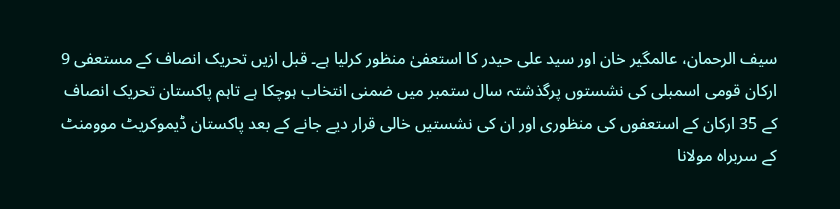سیف الرحمان، عالمگیر خان اور سید علی حیدر کا استعفیٰ منظور کرلیا ہے۔ قبل ازیں تحریک انصاف کے مستعفی 9 ارکان قومی اسمبلی کی نشستوں پرگذشتہ سال ستمبر میں ضمنی انتخاب ہوچکا ہے تاہم پاکستان تحریک انصاف کے 35 ارکان کے استعفوں کی منظوری اور ان کی نشستیں خالی قرار دیے جانے کے بعد پاکستان ڈیموکریٹ موومنٹ کے سربراہ مولانا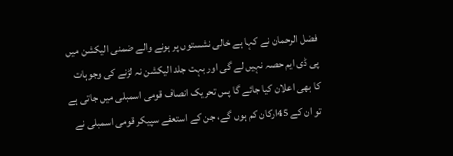فضل الرحمان نے کہا ہے خالی نشستوں پر ہونے والے ضمنی الیکشن میں پی ڈی ایم حصہ نہیں لے گی اور بہت جلد الیکشن نہ لڑنے کی وجوہات کا بھی اعلان کیا جائے گا پس تحریک انصاف قومی اسمبلی میں جاتی ہے تو ان کے 45ارکان کم ہوں گے، جن کے استعفے سپیکر قومی اسمبلی نے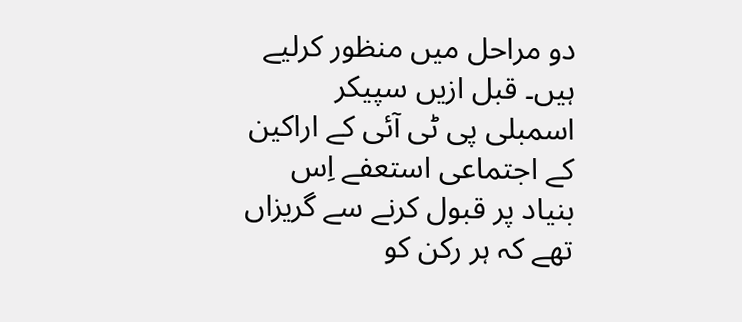دو مراحل میں منظور کرلیے ہیں۔ قبل ازیں سپیکر اسمبلی پی ٹی آئی کے اراکین کے اجتماعی استعفے اِس بنیاد پر قبول کرنے سے گریزاں تھے کہ ہر رکن کو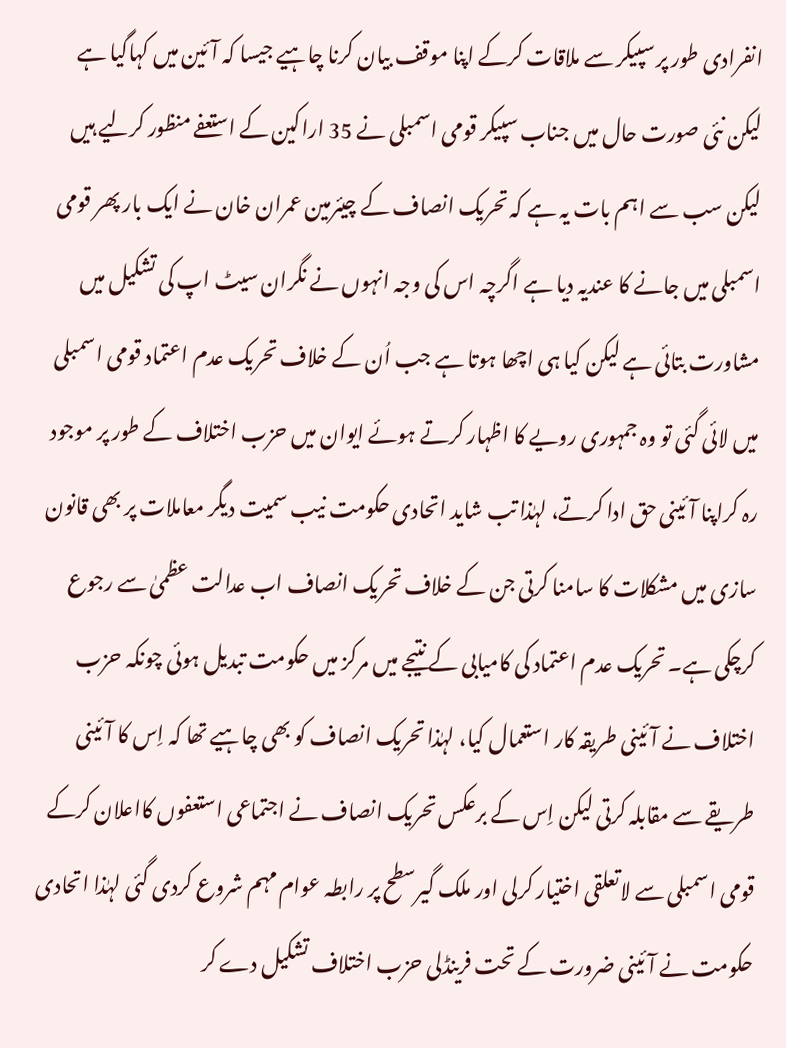انفرادی طور پر سپیکر سے ملاقات کرکے اپنا موقف بیان کرنا چاہیے جیسا کہ آئین میں کہاگیا ہے لیکن نئی صورت حال میں جناب سپیکر قومی اسمبلی نے 35 اراکین کے استعفے منظور کرلیے ہیں لیکن سب سے اہم بات یہ ہے کہ تحریک انصاف کے چیئرمین عمران خان نے ایک بار پھر قومی اسمبلی میں جانے کا عندیہ دیا ہے اگرچہ اس کی وجہ انہوں نے نگران سیٹ اپ کی تشکیل میں مشاورت بتائی ہے لیکن کیا ہی اچھا ہوتا ہے جب اُن کے خلاف تحریک عدم اعتماد قومی اسمبلی میں لائی گئی تو وہ جمہوری رویے کا اظہار کرتے ہوئے ایوان میں حزب اختلاف کے طور پر موجود رہ کراپنا آئینی حق ادا کرتے، لہٰذا تب شاید اتحادی حکومت نیب سمیت دیگر معاملات پر بھی قانون سازی میں مشکلات کا سامنا کرتی جن کے خلاف تحریک انصاف اب عدالت عظمیٰ سے رجوع کرچکی ہے۔ تحریک عدم اعتماد کی کامیابی کے نتیجے میں مرکز میں حکومت تبدیل ہوئی چونکہ حزب اختلاف نے آئینی طریقہ کار استعمال کیا، لہٰذا تحریک انصاف کو بھی چاہیے تھا کہ اِس کا آئینی طریقے سے مقابلہ کرتی لیکن اِس کے برعکس تحریک انصاف نے اجتماعی استعفوں کااعلان کرکے قومی اسمبلی سے لاتعلقی اختیار کرلی اور ملک گیرسطح پر رابطہ عوام مہم شروع کردی گئی لہٰذا اتحادی حکومت نے آئینی ضرورت کے تحت فرینڈلی حزب اختلاف تشکیل دے کر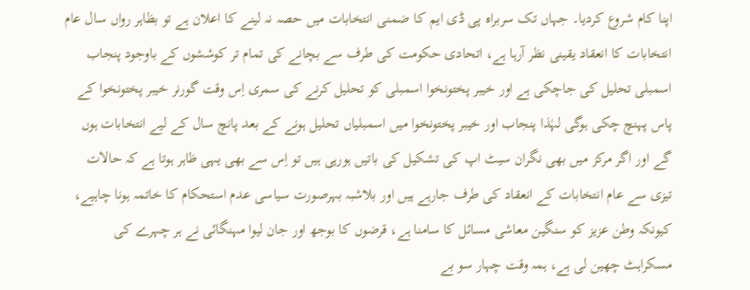اپنا کام شروع کردیا۔ جہاں تک سربراہ پی ڈی ایم کا ضمنی انتخابات میں حصہ نہ لینے کا اعلان ہے تو بظاہر رواں سال عام انتخابات کا انعقاد یقینی نظر آرہا ہے، اتحادی حکومت کی طرف سے بچانے کی تمام تر کوششوں کے باوجود پنجاب اسمبلی تحلیل کی جاچکی ہے اور خیبر پختونخوا اسمبلی کو تحلیل کرنے کی سمری اِس وقت گورنر خیبر پختونخوا کے پاس پہنچ چکی ہوگی لہٰذا پنجاب اور خیبر پختونخوا میں اسمبلیاں تحلیل ہونے کے بعد پانچ سال کے لیے انتخابات ہوں گے اور اگر مرکز میں بھی نگران سیٹ اپ کی تشکیل کی باتیں ہورہی ہیں تو اِس سے بھی یہی ظاہر ہوتا ہے کہ حالات تیزی سے عام انتخابات کے انعقاد کی طرف جارہے ہیں اور بلاشبہ بہرصورت سیاسی عدم استحکام کا خاتمہ ہونا چاہیے، کیونکہ وطن عزیز کو سنگین معاشی مسائل کا سامنا ہے، قرضوں کا بوجھ اور جان لیوا مہنگائی نے ہر چہرے کی مسکراہٹ چھین لی ہے، ہمہ وقت چہار سو بے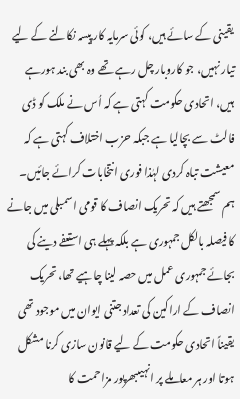یقینی کے سائے ہیں، کوئی سرمایہ کار پیسہ نکالنے کے لیے تیار نہیں، جو کاروبار چل رہے تھے وہ بھی بند ہورہے ہیں، اتحادی حکومت کہتی ہے کہ اُس نے ملک کو ڈی فالٹ سے بچالیا ہے جبکہ حزب اختلاف کہتی ہے کہ معیشت تباہ کردی لہٰذا فوری انتخابات کرائے جائیں۔ ہم سمجھتے ہیں کہ تحریک انصاف کا قومی اسمبلی میں جانے کا فیصلہ بالکل جمہوری ہے بلکہ پہلے ہی استعفے دینے کی بجائے جمہوری عمل میں حصہ لینا چاہیے تھا، تحریک انصاف کے اراکین کی تعداد جتنی ایوان میں موجود تھی یقیناً اتحادی حکومت کے لیے قانون سازی کرنا مشکل ہوتا اور ہر معاملے پر انہیںبھرپور مزاحمت کا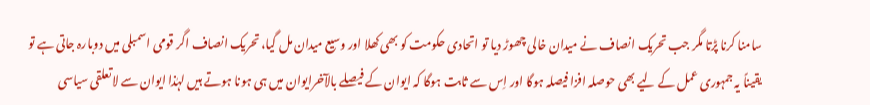سامنا کرنا پڑتا مگر جب تحریک انصاف نے میدان خالی چھوڑ دیا تو اتحادی حکومت کو بھی کھلا اور وسیع میدان مل گیا، تحریک انصاف اگر قومی اسمبلی میں دوبارہ جاتی ہے تو یقیناً یہ جمہوری عمل کے لیے بھی حوصلہ افزا فیصلہ ہوگا اور اِس سے ثابت ہوگا کہ ایوان کے فیصلے بالآخرایوان میں ہی ہونا ہوتے ہیں لہٰذا ایوان سے لاتعلقی سیاسی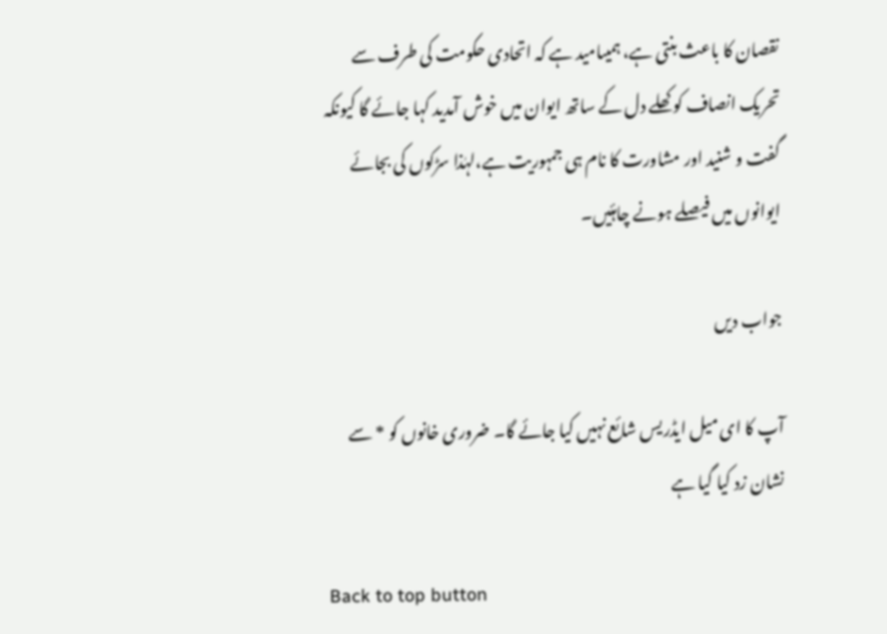نقصان کا باعث بنتی ہے، ہمیںامید ہے کہ اتحادی حکومت کی طرف سے تحریک انصاف کو کھلے دل کے ساتھ ایوان میں خوش آمدید کہا جائے گا کیونکہ گفت و شنید اور مشاورت کا نام ہی جمہوریت ہے،لہٰذا سڑکوں کی بجائے ایوانوں میں فیصلے ہونے چاہئیں۔

جواب دیں

آپ کا ای میل ایڈریس شائع نہیں کیا جائے گا۔ ضروری خانوں کو * سے نشان زد کیا گیا ہے

Back to top button